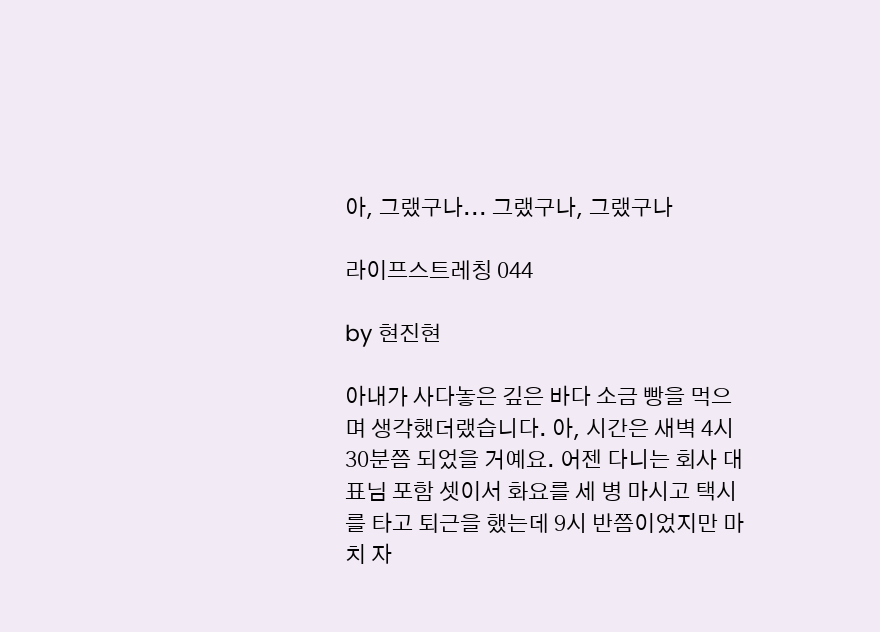아, 그랬구나... 그랬구나, 그랬구나

라이프스트레칭 044

by 현진현

아내가 사다놓은 깊은 바다 소금 빵을 먹으며 생각했더랬습니다. 아, 시간은 새벽 4시 30분쯤 되었을 거예요. 어젠 다니는 회사 대표님 포함 셋이서 화요를 세 병 마시고 택시를 타고 퇴근을 했는데 9시 반쯤이었지만 마치 자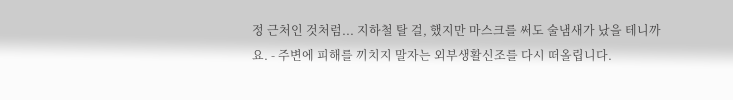정 근처인 것처럼... 지하철 탈 걸, 했지만 마스크를 써도 술냄새가 났을 테니까요. - 주변에 피해를 끼치지 말자는 외부생활신조를 다시 떠올립니다.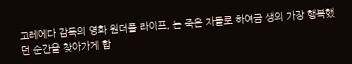고레에다 감독의 영화 원더풀 라이프, 는 죽은 자들로 하여금 생의 가장 행복했던 순간을 찾아가게 합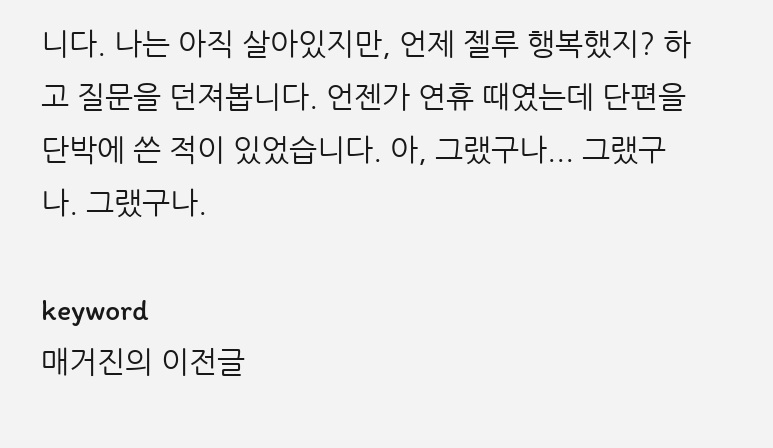니다. 나는 아직 살아있지만, 언제 젤루 행복했지? 하고 질문을 던져봅니다. 언젠가 연휴 때였는데 단편을 단박에 쓴 적이 있었습니다. 아, 그랬구나... 그랬구나. 그랬구나.

keyword
매거진의 이전글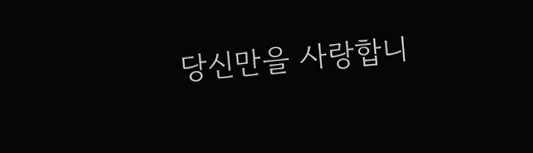당신만을 사랑합니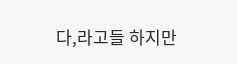다,라고들 하지만